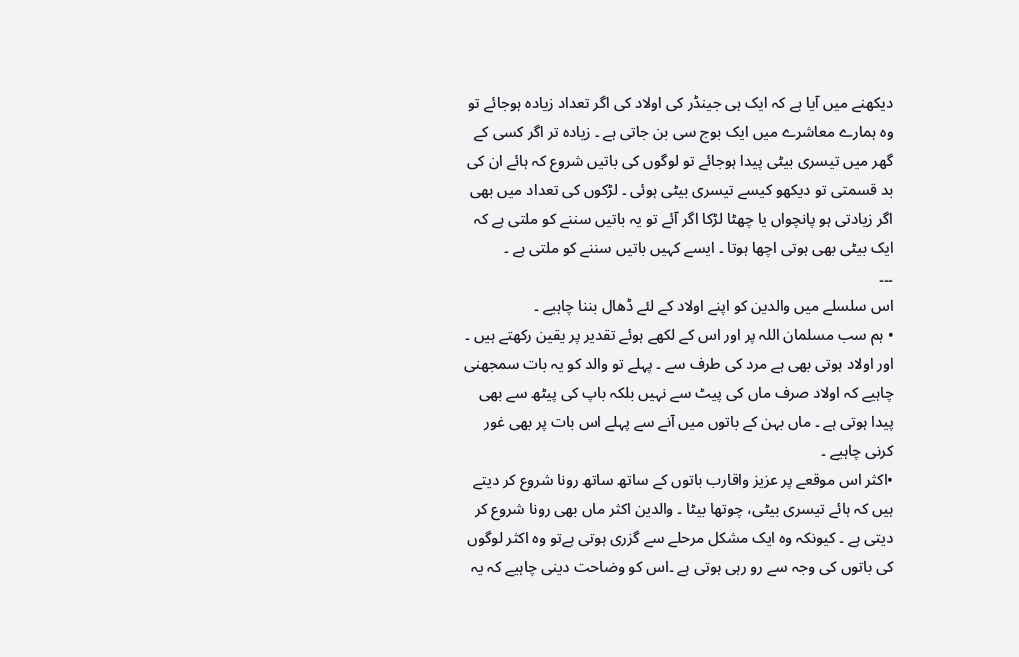دیکھنے میں آیا ہے کہ ایک ہی جینڈر کی اولاد کی اگر تعداد زیادہ ہوجائے تو وہ ہمارے معاشرے میں ایک بوج سی بن جاتی ہے ۔ زیادہ تر اگر کسی کے گھر میں تیسری بیٹی پیدا ہوجائے تو لوگوں کی باتیں شروع کہ ہائے ان کی بد قسمتی تو دیکھو کیسے تیسری بیٹی ہوئی ۔ لڑکوں کی تعداد میں بھی اگر زیادتی ہو پانچواں یا چھٹا لڑکا اگر آئے تو یہ باتیں سننے کو ملتی ہے کہ ایک بیٹی بھی ہوتی اچھا ہوتا ۔ ایسے کہیں باتیں سننے کو ملتی ہے ۔
۔۔۔
اس سلسلے میں والدین کو اپنے اولاد کے لئے ڈھال بننا چاہیے ۔
• ہم سب مسلمان اللہ پر اور اس کے لکھے ہوئے تقدیر پر یقین رکھتے ہیں ۔ اور اولاد ہوتی بھی ہے مرد کی طرف سے ۔ پہلے تو والد کو یہ بات سمجھنی چاہیے کہ اولاد صرف ماں کی پیٹ سے نہیں بلکہ باپ کی پیٹھ سے بھی پیدا ہوتی ہے ۔ ماں بہن کے باتوں میں آنے سے پہلے اس بات پر بھی غور کرنی چاہیے ۔
•اکثر اس موقعے پر عزیز واقارب باتوں کے ساتھ ساتھ رونا شروع کر دیتے ہیں کہ ہائے تیسری بیٹی، چوتھا بیٹا ۔ والدین اکثر ماں بھی رونا شروع کر دیتی ہے ۔ کیونکہ وہ ایک مشکل مرحلے سے گزری ہوتی ہےتو وہ اکثر لوگوں کی باتوں کی وجہ سے رو رہی ہوتی ہے ۔اس کو وضاحت دینی چاہیے کہ یہ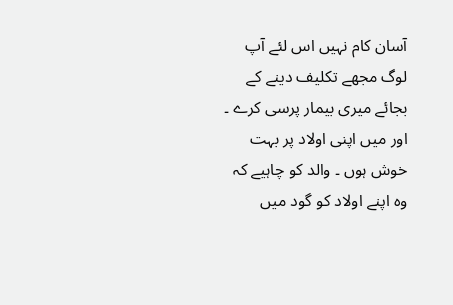آسان کام نہیں اس لئے آپ لوگ مجھے تکلیف دینے کے بجائے میری بیمار پرسی کرے ۔ اور میں اپنی اولاد پر بہت خوش ہوں ۔ والد کو چاہیے کہ وہ اپنے اولاد کو گود میں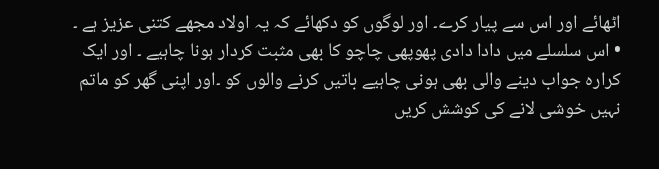اٹھائے اور اس سے پیار کرے۔ اور لوگوں کو دکھائے کہ یہ اولاد مجھے کتنی عزیز ہے ۔
• اس سلسلے میں دادا دادی پھوپھی چاچو کا بھی مثبت کردار ہونا چاہیے ۔ اور ایک کرارہ جواب دینے والی بھی ہونی چاہیے باتیں کرنے والوں کو ۔اور اپنی گھر کو ماتم نہیں خوشی لانے کی کوشش کریں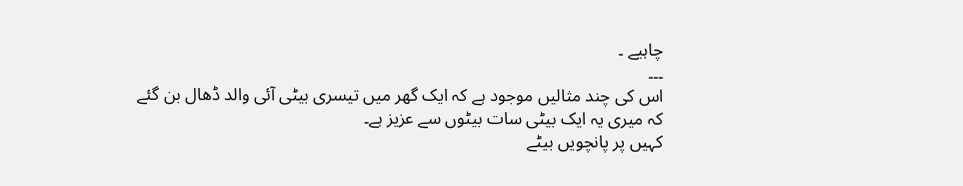چاہیے ۔
۔۔۔
اس کی چند مثالیں موجود ہے کہ ایک گھر میں تیسری بیٹی آئی والد ڈھال بن گئے کہ میری یہ ایک بیٹی سات بیٹوں سے عزیز ہے۔
کہیں پر پانچویں بیٹے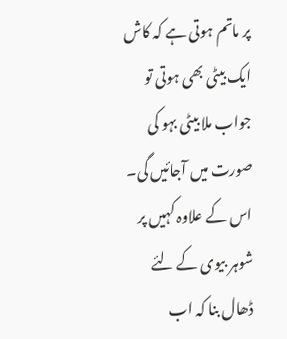پر ماتم ہوتی ہے کہ کاش ایک بیٹی بھی ہوتی تو جواب ملا بیٹی بہو کی صورت میں آجائیں گی۔
اس کے علاوہ کہیں پر شوہر بیوی کے لئے ڈھال بنا کہ اب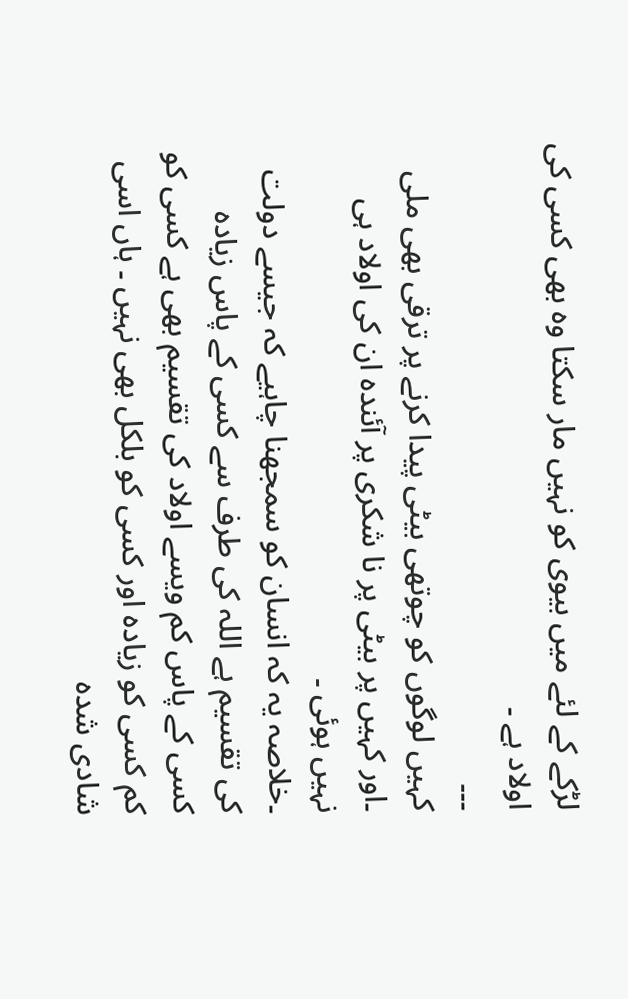لڑکے کے لئے میں بیوی کو نہیں مار سکتا وہ بھی کسی کی اولاد ہے ۔
۔۔۔
کہیں لوگوں کو چوتھی بیٹی پیدا کرنے پر ترقی بھی ملی ۔اور کہیں پر بیٹی پر نا شکری پر آئندہ ان کی اولاد ہی نہیں ہوئی ۔
۔خلاصہ یہ کہ انسان کو سمجھنا چاہیے کہ جیسے دولت کی تقسیم ہے اللہ کی طرف سے کسی کے پاس زیادہ کسی کے پاس کم ویسے اولاد کی تقسیم بھی ہے کسی کو کم کسی کو زیادہ اور کسی کو بلکل بھی نہیں ۔ ہاں اسی شادی شدہ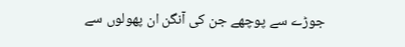جوڑے سے پوچھے جن کی آنگن ان پھولوں سے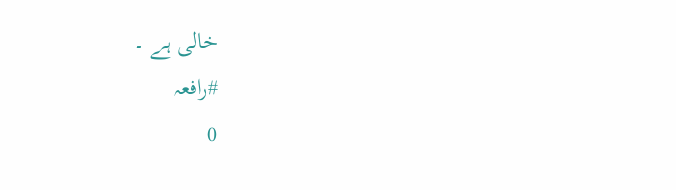خالی ہے ۔
#رافعہ
0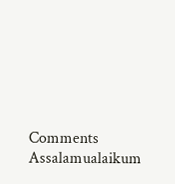Comments
Assalamualaikum